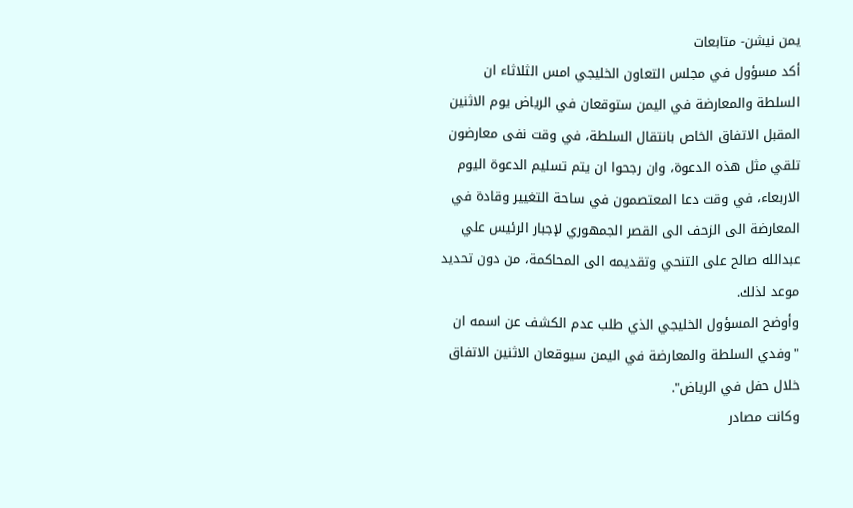يمن نيشن- متابعات
أكد مسؤول في مجلس التعاون الخليجي امس الثلاثاء ان السلطة والمعارضة في اليمن ستوقعان في الرياض يوم الاثنين المقبل الاتفاق الخاص بانتقال السلطة، في وقت نفى معارضون تلقي مثل هذه الدعوة، وان رجحوا ان يتم تسليم الدعوة اليوم الاربعاء، في وقت دعا المعتصمون في ساحة التغيير وقادة في المعارضة الى الزحف الى القصر الجمهوري لإجبار الرئيس علي عبدالله صالح على التنحي وتقديمه الى المحاكمة، من دون تحديد موعد لذلك.
وأوضح المسؤول الخليجي الذي طلب عدم الكشف عن اسمه ان "وفدي السلطة والمعارضة في اليمن سيوقعان الاثنين الاتفاق خلال حفل في الرياض".
وكانت مصادر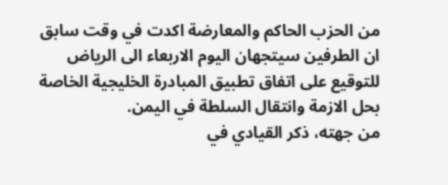من الحزب الحاكم والمعارضة اكدت في وقت سابق ان الطرفين سيتجهان اليوم الاربعاء الى الرياض للتوقيع على اتفاق تطبيق المبادرة الخليجية الخاصة بحل الازمة وانتقال السلطة في اليمن.
من جهته، ذكر القيادي في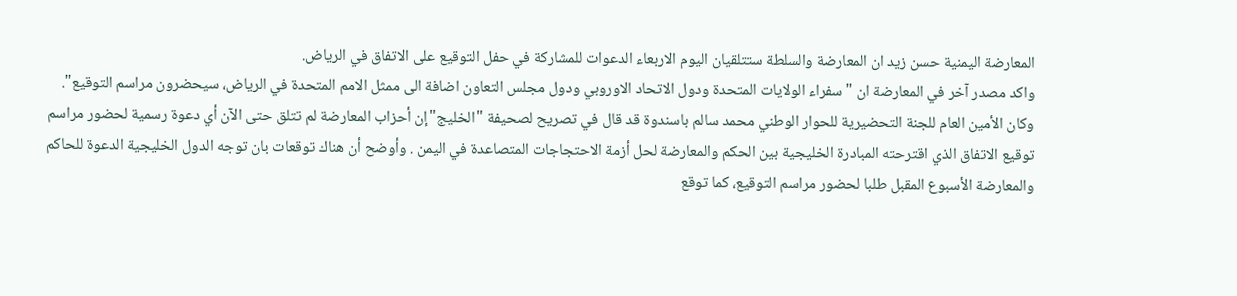المعارضة اليمنية حسن زيد ان المعارضة والسلطة ستتلقيان اليوم الاربعاء الدعوات للمشاركة في حفل التوقيع على الاتفاق في الرياض.
واكد مصدر آخر في المعارضة ان "سفراء الولايات المتحدة ودول الاتحاد الاوروبي ودول مجلس التعاون اضافة الى ممثل الامم المتحدة في الرياض، سيحضرون مراسم التوقيع".
وكان الأمين العام للجنة التحضيرية للحوار الوطني محمد سالم باسندوة قد قال في تصريح لصحيفة "الخليج"إن أحزاب المعارضة لم تتلق حتى الآن أي دعوة رسمية لحضور مراسم توقيع الاتفاق الذي اقترحته المبادرة الخليجية بين الحكم والمعارضة لحل أزمة الاحتجاجات المتصاعدة في اليمن . وأوضح أن هناك توقعات بان توجه الدول الخليجية الدعوة للحاكم والمعارضة الأسبوع المقبل طلبا لحضور مراسم التوقيع، كما توقع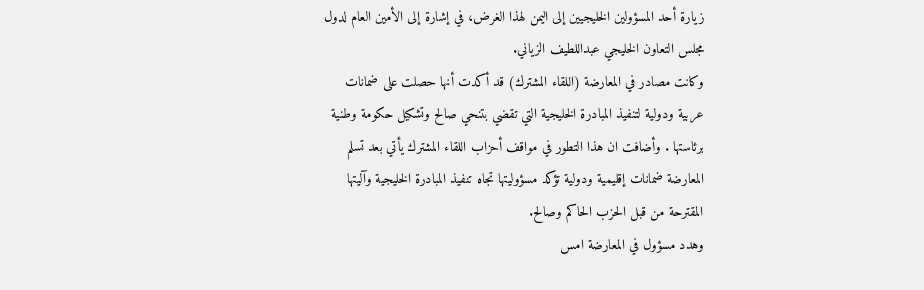زيارة أحد المسؤولين الخليجيين إلى اليمن لهذا الغرض، في إشارة إلى الأمين العام لدول مجلس التعاون الخليجي عبداللطيف الزياني.
وكانت مصادر في المعارضة (اللقاء المشترك) قد أكدت أنها حصلت على ضمانات عربية ودولية لتنفيذ المبادرة الخليجية التي تقضي بتنحي صالح وتشكيل حكومة وطنية برئاستها . وأضافت ان هذا التطور في مواقف أحزاب اللقاء المشترك يأتي بعد تسلم المعارضة ضمانات إقليمية ودولية تؤكد مسؤوليتها تجاه تنفيذ المبادرة الخليجية وآليتها المقترحة من قبل الحزب الحاكم وصالح.
وهدد مسؤول في المعارضة امس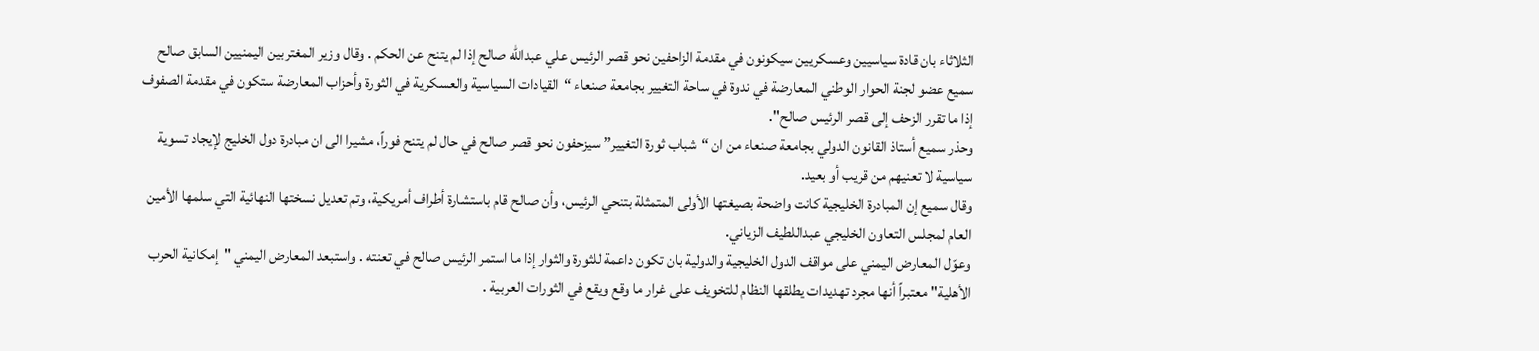الثلاثاء بان قادة سياسيين وعسكريين سيكونون في مقدمة الزاحفين نحو قصر الرئيس علي عبدالله صالح إذا لم يتنح عن الحكم . وقال وزير المغتربين اليمنيين السابق صالح سميع عضو لجنة الحوار الوطني المعارضة في ندوة في ساحة التغيير بجامعة صنعاء “القيادات السياسية والعسكرية في الثورة وأحزاب المعارضة ستكون في مقدمة الصفوف إذا ما تقرر الزحف إلى قصر الرئيس صالح".
وحذر سميع أستاذ القانون الدولي بجامعة صنعاء من ان “شباب ثورة التغيير” سيزحفون نحو قصر صالح في حال لم يتنح فوراً، مشيرا الى ان مبادرة دول الخليج لإيجاد تسوية سياسية لا تعنيهم من قريب أو بعيد.
وقال سميع إن المبادرة الخليجية كانت واضحة بصيغتها الأولى المتمثلة بتنحي الرئيس، وأن صالح قام باستشارة أطراف أمريكية، وتم تعديل نسختها النهائية التي سلمها الأمين العام لمجلس التعاون الخليجي عبداللطيف الزياني.
وعوّل المعارض اليمني على مواقف الدول الخليجية والدولية بان تكون داعمة للثورة والثوار إذا ما استمر الرئيس صالح في تعنته . واستبعد المعارض اليمني "إمكانية الحرب الأهلية" معتبراً أنها مجرد تهديدات يطلقها النظام للتخويف على غرار ما وقع ويقع في الثورات العربية .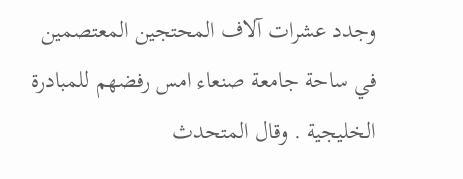وجدد عشرات آلاف المحتجين المعتصمين في ساحة جامعة صنعاء امس رفضهم للمبادرة الخليجية . وقال المتحدث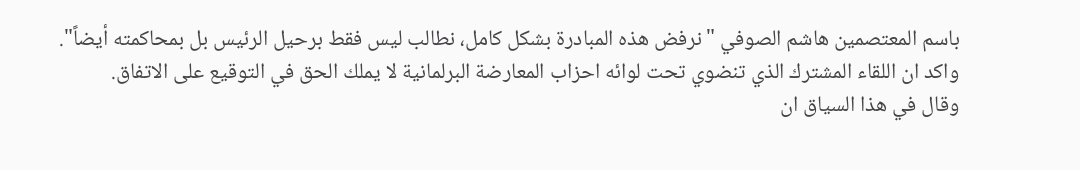باسم المعتصمين هاشم الصوفي "نرفض هذه المبادرة بشكل كامل، نطالب ليس فقط برحيل الرئيس بل بمحاكمته أيضاً".
واكد ان اللقاء المشترك الذي تنضوي تحت لوائه احزاب المعارضة البرلمانية لا يملك الحق في التوقيع على الاتفاق.
وقال في هذا السياق ان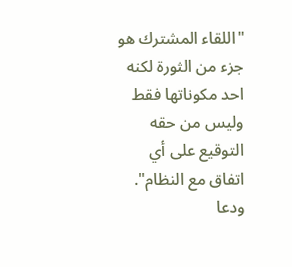"اللقاء المشترك هو جزء من الثورة لكنه احد مكوناتها فقط وليس من حقه التوقيع على أي اتفاق مع النظام". ودعا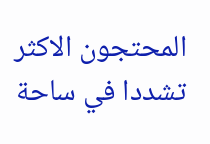المحتجون الاكثر تشددا في ساحة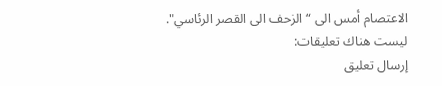الاعتصام أمس الى “الزحف الى القصر الرئاسي".
ليست هناك تعليقات:
إرسال تعليق